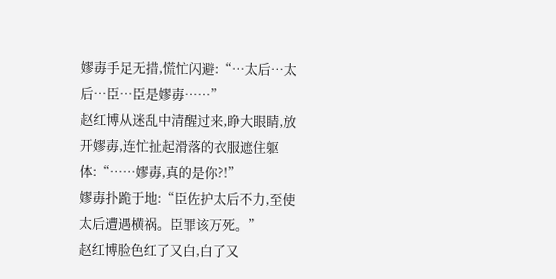嫪毐手足无措,慌忙闪避:“…太后…太后…臣…臣是嫪毐……”
赵红博从迷乱中清醒过来,睁大眼睛,放开嫪毐,连忙扯起滑落的衣服遮住躯体:“……嫪毐,真的是你?!”
嫪毐扑跪于地:“臣佐护太后不力,至使太后遭遇横祸。臣罪该万死。”
赵红博脸色红了又白,白了又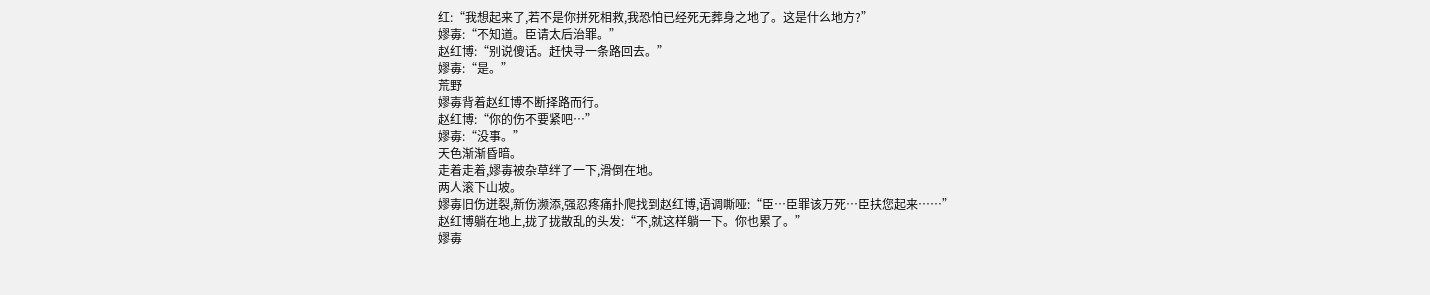红:“我想起来了,若不是你拼死相救,我恐怕已经死无葬身之地了。这是什么地方?”
嫪毐:“不知道。臣请太后治罪。”
赵红博:“别说傻话。赶快寻一条路回去。”
嫪毐:“是。”
荒野
嫪毐背着赵红博不断择路而行。
赵红博:“你的伤不要紧吧…”
嫪毐:“没事。”
天色渐渐昏暗。
走着走着,嫪毐被杂草绊了一下,滑倒在地。
两人滚下山坡。
嫪毐旧伤迸裂,新伤濒添,强忍疼痛扑爬找到赵红博,语调嘶哑:“臣…臣罪该万死…臣扶您起来……”
赵红博躺在地上,拢了拢散乱的头发:“不,就这样躺一下。你也累了。”
嫪毐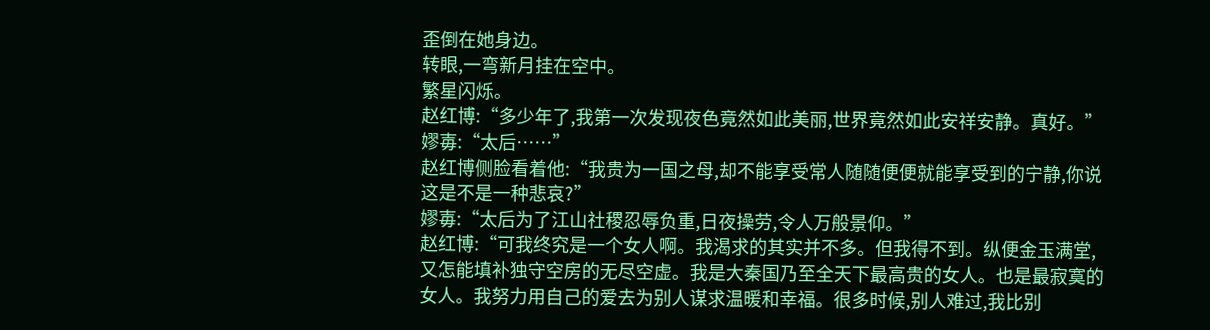歪倒在她身边。
转眼,一弯新月挂在空中。
繁星闪烁。
赵红博:“多少年了,我第一次发现夜色竟然如此美丽,世界竟然如此安祥安静。真好。”
嫪毐:“太后……”
赵红博侧脸看着他:“我贵为一国之母,却不能享受常人随随便便就能享受到的宁静,你说这是不是一种悲哀?”
嫪毐:“太后为了江山社稷忍辱负重,日夜操劳,令人万般景仰。”
赵红博:“可我终究是一个女人啊。我渴求的其实并不多。但我得不到。纵便金玉满堂,又怎能填补独守空房的无尽空虚。我是大秦国乃至全天下最高贵的女人。也是最寂寞的女人。我努力用自己的爱去为别人谋求温暖和幸福。很多时候,别人难过,我比别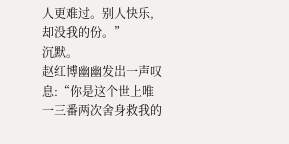人更难过。别人快乐,却没我的份。”
沉默。
赵红博幽幽发岀一声叹息:“你是这个世上唯一三番两次舍身救我的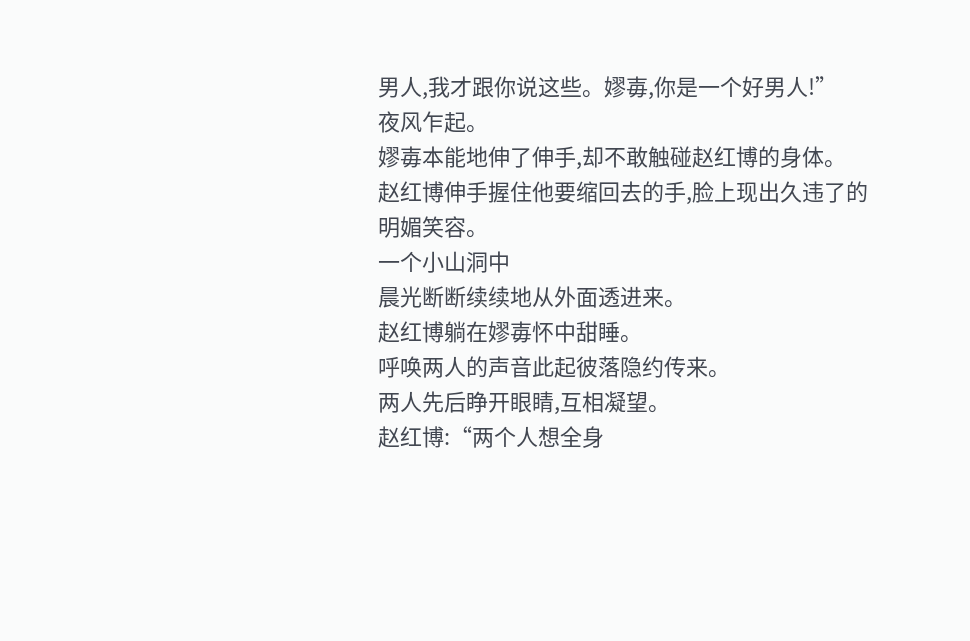男人,我才跟你说这些。嫪毐,你是一个好男人!”
夜风乍起。
嫪毐本能地伸了伸手,却不敢触碰赵红博的身体。
赵红博伸手握住他要缩回去的手,脸上现出久违了的明媚笑容。
一个小山洞中
晨光断断续续地从外面透进来。
赵红博躺在嫪毐怀中甜睡。
呼唤两人的声音此起彼落隐约传来。
两人先后睁开眼睛,互相凝望。
赵红博:“两个人想全身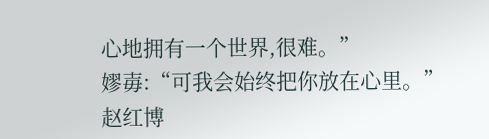心地拥有一个世界,很难。”
嫪毐:“可我会始终把你放在心里。”
赵红博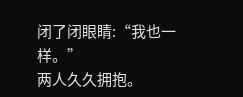闭了闭眼睛:“我也一样。”
两人久久拥抱。